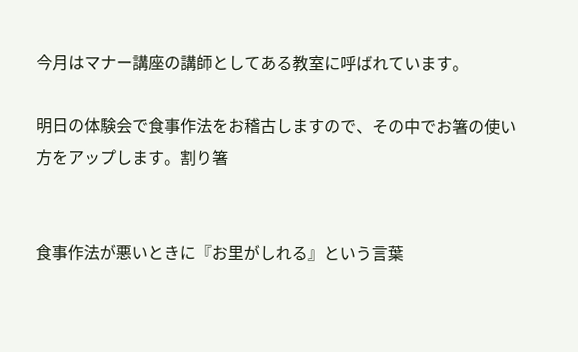今月はマナー講座の講師としてある教室に呼ばれています。

明日の体験会で食事作法をお稽古しますので、その中でお箸の使い方をアップします。割り箸


食事作法が悪いときに『お里がしれる』という言葉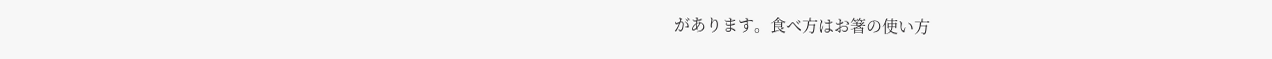があります。食べ方はお箸の使い方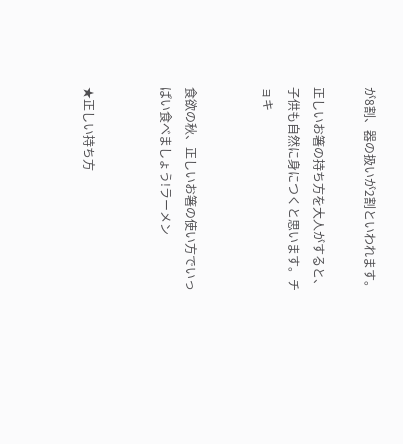が8割、器の扱いが2割といわれます。

正しいお箸の持ち方を大人がすると、子供も自然に身につくと思います。チョキ


食欲の秋、正しいお箸の使い方でいっぱい食べましょう!ラーメン


★正しい持ち方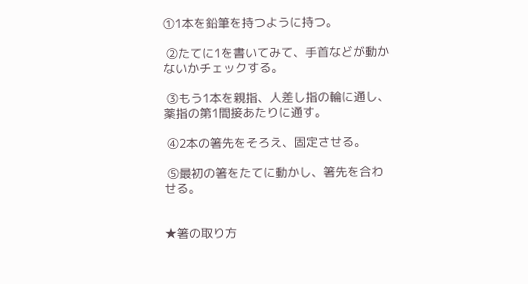①1本を鉛筆を持つように持つ。

 ②たてに1を書いてみて、手首などが動かないかチェックする。

 ③もう1本を親指、人差し指の輪に通し、薬指の第1間接あたりに通す。

 ④2本の箸先をそろえ、固定させる。

 ⑤最初の箸をたてに動かし、箸先を合わせる。


★箸の取り方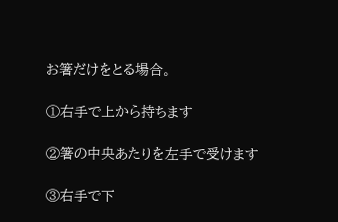お箸だけをとる場合。

①右手で上から持ちます

②箸の中央あたりを左手で受けます

③右手で下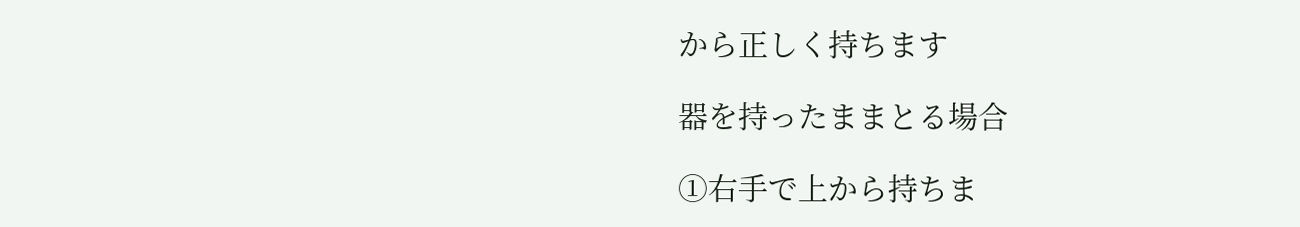から正しく持ちます

器を持ったままとる場合

①右手で上から持ちま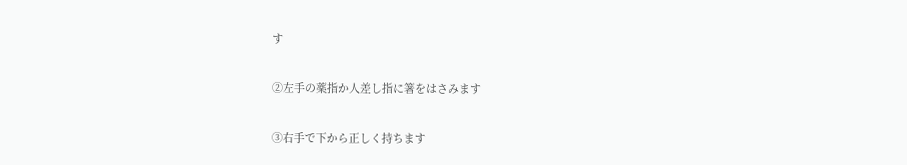す

②左手の薬指か人差し指に箸をはさみます

③右手で下から正しく持ちます